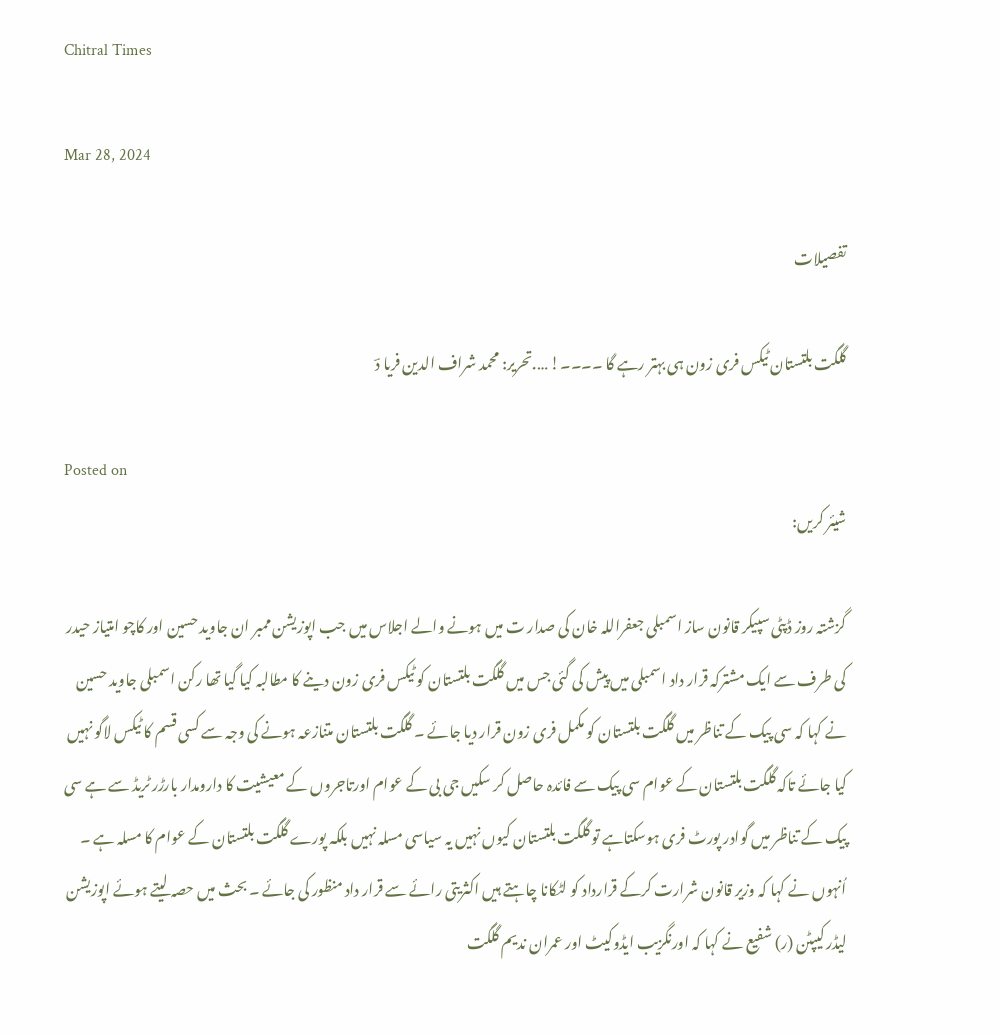Chitral Times

Mar 28, 2024

تفصيلات

گلگت بلتستان ٹیکس فری زون ہی بہتر رہے گا ۔۔۔۔! ….تحریر: محمد شراف الدین فریا دؔ

Posted on
شیئر کریں:

گزشتہ روز ڈپٹی سپیکر قانون ساز اسمبلی جعفراللہ خان کی صدار ت میں ہونے والے اجلاس میں جب اپوزیشن ممبر ان جاوید حسین اور کاچو امتیاز حیدر کی طرف سے ایک مشترکہ قرار داد اسمبلی میں پیش کی گئی جس میں گلگت بلتستان کو ٹیکس فری زون دینے کا مطالبہ کیا گیا تھا رکن اسمبلی جاوید حسین نے کہا کہ سی پیک کے تناظر میں گلگت بلتستان کو مکمل فری زون قرار دیا جائے ۔ گلگت بلتستان متنازعہ ہونے کی وجہ سے کسی قسم کا ٹیکس لاگو نہیں کیا جائے تاکہ گلگت بلتستان کے عوام سی پیک سے فائدہ حاصل کر سکیں جی بی کے عوام اورتاجروں کے معیشیت کا دارومدار بارڑر ٹریڈ سے ہے سی پیک کے تناظر میں گوادر پورٹ فری ہوسکتاہے تو گلگت بلتستان کیوں نہیں یہ سیاسی مسلہ نہیں بلکہ پورے گلگت بلتستان کے عوام کا مسلہ ہے ۔ اُنہوں نے کہا کہ وزیر قانون شرارت کرکے قرارداد کو لٹکانا چاہتے ہیں اکثریتی رائے سے قرار داد منظور کی جائے ۔ بحث میں حصہ لیتے ہوئے اپوزیشن لیڈر کیپٹن (ر) شفیع نے کہا کہ اورنگزیب ایڈوکیٹ اور عمران ندیم گلگت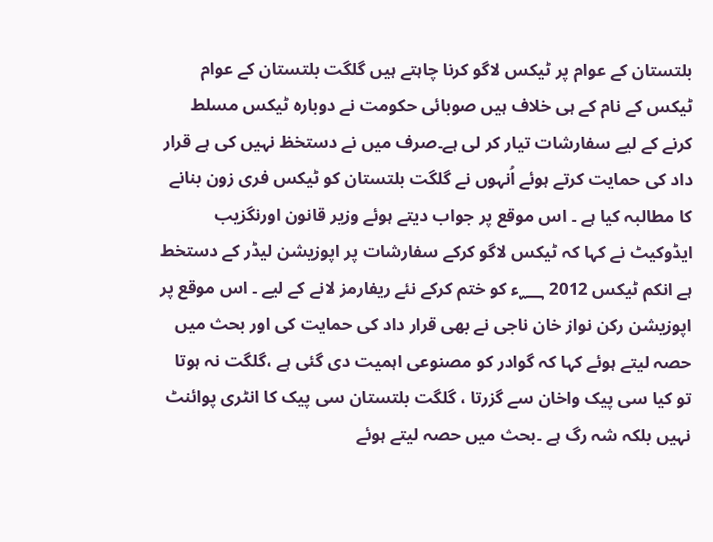بلتستان کے عوام پر ٹیکس لاگو کرنا چاہتے ہیں گلگت بلتستان کے عوام ٹیکس کے نام کے ہی خلاف ہیں صوبائی حکومت نے دوبارہ ٹیکس مسلط کرنے کے لیے سفارشات تیار کر لی ہے۔صرف میں نے دستخظ نہیں کی ہے قرار داد کی حمایت کرتے ہوئے اُنہوں نے گلگت بلتستان کو ٹیکس فری زون بنانے کا مطالبہ کیا ہے ۔ اس موقع پر جواب دیتے ہوئے وزیر قانون اورنگزیب ایڈوکیٹ نے کہا کہ ٹیکس لاگو کرکے سفارشات پر اپوزیشن لیڈر کے دستخط ہے انکم ٹیکس 2012 ؁ء کو ختم کرکے نئے ریفارمز لانے کے لیے ۔ اس موقع پر اپوزیشن رکن نواز خان ناجی نے بھی قرار داد کی حمایت کی اور بحث میں حصہ لیتے ہوئے کہا کہ گوادر کو مصنوعی اہمیت دی گئی ہے ،گلگت نہ ہوتا تو کیا سی پیک واخان سے گزرتا ، گلگت بلتستان سی پیک کا انٹری پوائنٹ نہیں بلکہ شہ رگ ہے ۔بحث میں حصہ لیتے ہوئے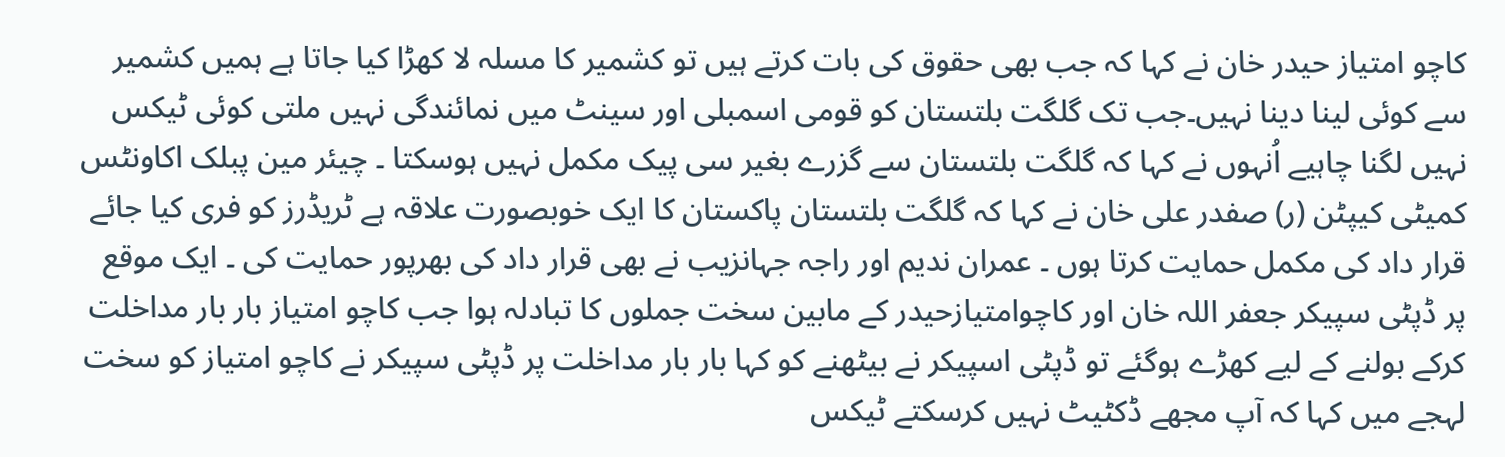کاچو امتیاز حیدر خان نے کہا کہ جب بھی حقوق کی بات کرتے ہیں تو کشمیر کا مسلہ لا کھڑا کیا جاتا ہے ہمیں کشمیر سے کوئی لینا دینا نہیں۔جب تک گلگت بلتستان کو قومی اسمبلی اور سینٹ میں نمائندگی نہیں ملتی کوئی ٹیکس نہیں لگنا چاہیے اُنہوں نے کہا کہ گلگت بلتستان سے گزرے بغیر سی پیک مکمل نہیں ہوسکتا ۔ چیئر مین پبلک اکاونٹس کمیٹی کیپٹن (ر) صفدر علی خان نے کہا کہ گلگت بلتستان پاکستان کا ایک خوبصورت علاقہ ہے ٹریڈرز کو فری کیا جائے قرار داد کی مکمل حمایت کرتا ہوں ۔ عمران ندیم اور راجہ جہانزیب نے بھی قرار داد کی بھرپور حمایت کی ۔ ایک موقع پر ڈپٹی سپیکر جعفر اللہ خان اور کاچوامتیازحیدر کے مابین سخت جملوں کا تبادلہ ہوا جب کاچو امتیاز بار بار مداخلت کرکے بولنے کے لیے کھڑے ہوگئے تو ڈپٹی اسپیکر نے بیٹھنے کو کہا بار بار مداخلت پر ڈپٹی سپیکر نے کاچو امتیاز کو سخت لہجے میں کہا کہ آپ مجھے ڈکٹیٹ نہیں کرسکتے ٹیکس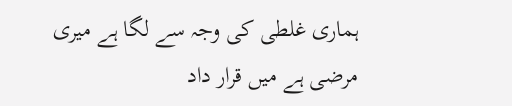ہماری غلطی کی وجہ سے لگا ہے میری مرضی ہے میں قرار داد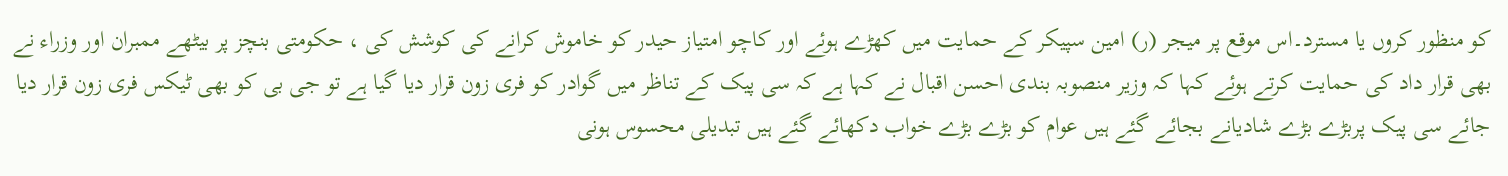کو منظور کروں یا مسترد۔اس موقع پر میجر (ر) امین سپیکر کے حمایت میں کھڑے ہوئے اور کاچو امتیاز حیدر کو خاموش کرانے کی کوشش کی ، حکومتی بنچز پر بیٹھے ممبران اور وزراء نے بھی قرار داد کی حمایت کرتے ہوئے کہا کہ وزیر منصوبہ بندی احسن اقبال نے کہا ہے کہ سی پیک کے تناظر میں گوادر کو فری زون قرار دیا گیا ہے تو جی بی کو بھی ٹیکس فری زون قرار دیا جائے سی پیک پربڑے بڑے شادیانے بجائے گئے ہیں عوام کو بڑے بڑے خواب دکھائے گئے ہیں تبدیلی محسوس ہونی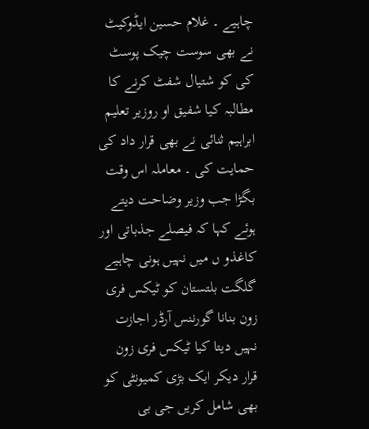چاہیے ۔ غلام حسین ایڈوکیٹ نے بھی سوست چیک پوسٹ کی کو شتیال شفٹ کرنے کا مطالبہ کیا شفیق او روزیر تعلیم ابراہیم ثنائی نے بھی قرار داد کی حمایت کی ۔ معاملہ اس وقت بگڑا جب وزیر وضاحت دیتے ہوئے کہا کہ فیصلے جذباتی اور کاغذو ں میں نہیں ہونی چاہیے گلگت بلتستان کو ٹیکس فری زون بنانا گورننس آرڈر اجازت نہیں دیتا کیا ٹیکس فری زون قرار دیکر ایک بڑی کمیونٹی کو بھی شامل کریں جی بی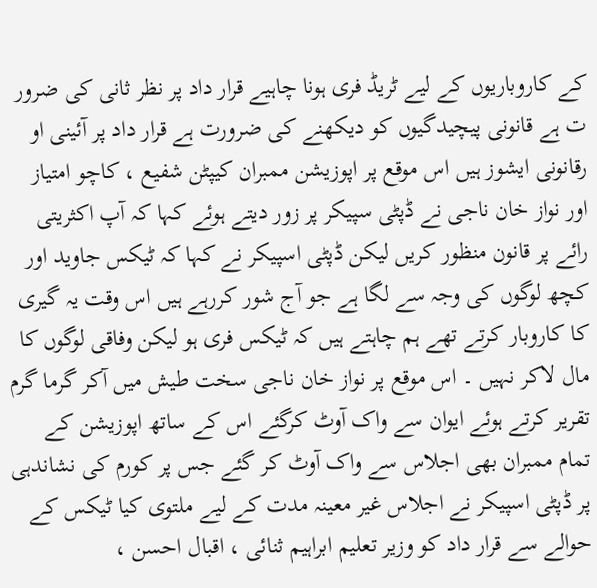کے کاروباریوں کے لیے ٹریڈ فری ہونا چاہیے قرار داد پر نظر ثانی کی ضرور ت ہے قانونی پیچیدگیوں کو دیکھنے کی ضرورت ہے قرار داد پر آئینی او رقانونی ایشوز ہیں اس موقع پر اپوزیشن ممبران کیپٹن شفیع ، کاچو امتیاز اور نواز خان ناجی نے ڈپٹی سپیکر پر زور دیتے ہوئے کہا کہ آپ اکثریتی رائے پر قانون منظور کریں لیکن ڈپٹی اسپیکر نے کہا کہ ٹیکس جاوید اور کچھ لوگوں کی وجہ سے لگا ہے جو آج شور کررہے ہیں اس وقت یہ گیری کا کاروبار کرتے تھے ہم چاہتے ہیں کہ ٹیکس فری ہو لیکن وفاقی لوگوں کا مال لاکر نہیں ۔ اس موقع پر نواز خان ناجی سخت طیش میں آکر گرما گرم تقریر کرتے ہوئے ایوان سے واک آوٹ کرگئے اس کے ساتھ اپوزیشن کے تمام ممبران بھی اجلاس سے واک آوٹ کر گئے جس پر کورم کی نشاندہی پر ڈپٹی اسپیکر نے اجلاس غیر معینہ مدت کے لیے ملتوی کیا ٹیکس کے حوالے سے قرار داد کو وزیر تعلیم ابراہیم ثنائی ، اقبال احسن ،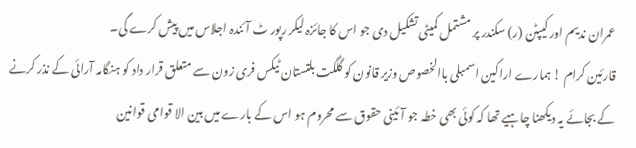عمران ندیم اور کیپٹن (ر) سکندر پر مشتمل کمیٹی تشکیل دی جو اس کا جائزہ لیکر رپور ٹ آئندہ اجلاس میں پیش کرے گی۔
قارئین کرام ! ہمارے اراکین اسمبلی باالخصوص وزیر قانون کو گلگت بلتستان ٹیکس فری زون سے متعلق قرار داد کو ہنگامہ آرائی کے نذر کرنے کے بجائے یہ دیکھنا چاہیے تھا کہ کوئی بھی خطہ جو آئینی حقوق سے محروم ہو اس کے بارے میں بین الا قوامی قوانین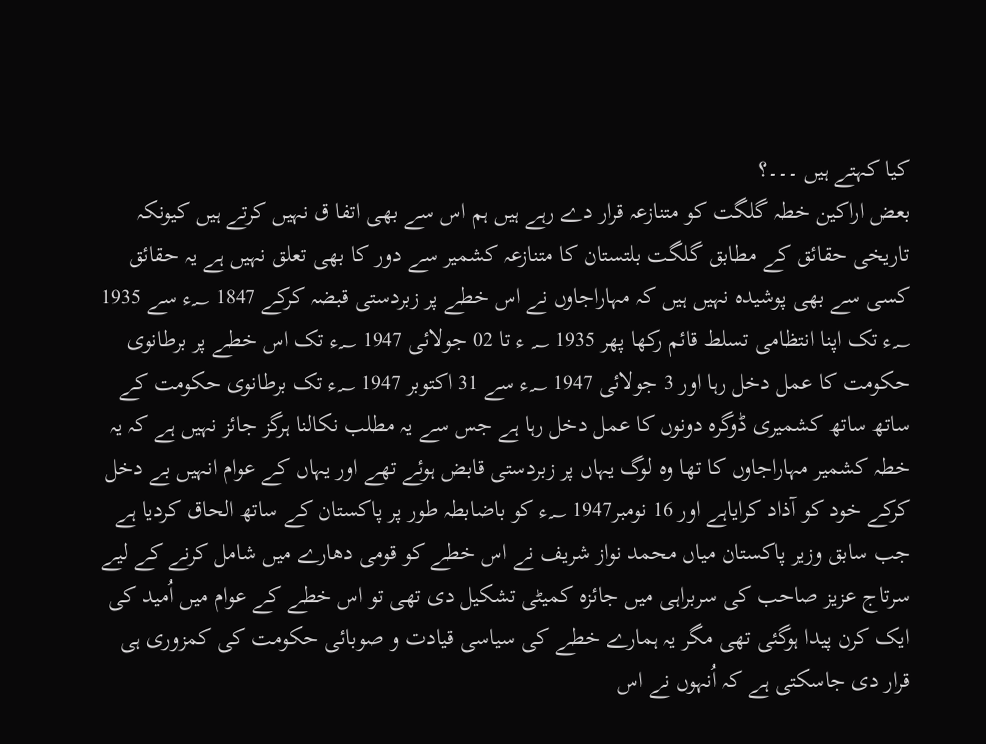کیا کہتے ہیں ۔۔۔؟
بعض اراکین خطہ گلگت کو متنازعہ قرار دے رہے ہیں ہم اس سے بھی اتفا ق نہیں کرتے ہیں کیونکہ تاریخی حقائق کے مطابق گلگت بلتستان کا متنازعہ کشمیر سے دور کا بھی تعلق نہیں ہے یہ حقائق کسی سے بھی پوشیدہ نہیں ہیں کہ مہاراجاوں نے اس خطے پر زبردستی قبضہ کرکے 1847 ؁ء سے 1935 ؁ء تک اپنا انتظامی تسلط قائم رکھا پھر 1935 ؁ ء تا 02 جولائی 1947 ؁ء تک اس خطے پر برطانوی حکومت کا عمل دخل رہا اور 3 جولائی 1947 ؁ء سے 31 اکتوبر 1947 ؁ء تک برطانوی حکومت کے ساتھ ساتھ کشمیری ڈوگرہ دونوں کا عمل دخل رہا ہے جس سے یہ مطلب نکالنا ہرگز جائز نہیں ہے کہ یہ خطہ کشمیر مہاراجاوں کا تھا وہ لوگ یہاں پر زبردستی قابض ہوئے تھے اور یہاں کے عوام انہیں بے دخل کرکے خود کو آذاد کرایاہے اور 16 نومبر1947 ؁ء کو باضابطہ طور پر پاکستان کے ساتھ الحاق کردیا ہے جب سابق وزیر پاکستان میاں محمد نواز شریف نے اس خطے کو قومی دھارے میں شامل کرنے کے لیے سرتاج عزیز صاحب کی سربراہی میں جائزہ کمیٹی تشکیل دی تھی تو اس خطے کے عوام میں اُمید کی ایک کرن پیدا ہوگئی تھی مگر یہ ہمارے خطے کی سیاسی قیادت و صوبائی حکومت کی کمزوری ہی قرار دی جاسکتی ہے کہ اُنہوں نے اس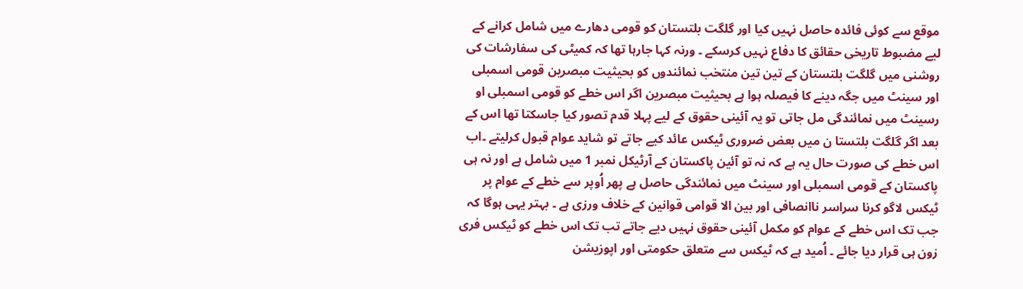موقع سے کوئی فائدہ حاصل نہیں کیا اور گلگت بلتستان کو قومی دھارے میں شامل کرانے کے لیے مضبوط تاریخی حقائق کا دفاع نہیں کرسکے ۔ ورنہ کہا جارہا تھا کہ کمیٹی کی سفارشات کی روشنی میں گلگت بلتستان کے تین تین منتخب نمائندوں کو بحیثیت مبصرین قومی اسمبلی اور سینٹ میں جگہ دینے کا فیصلہ ہوا ہے بحیثیت مبصرین اگر اس خطے کو قومی اسمبلی او رسینٹ میں نمائندگی مل جاتی تو یہ آئینی حقوق کے لیے پہلا قدم تصور کیا جاسکتا تھا اس کے بعد اگر گلگت بلتستا ن میں بعض ضروری ٹیکس عائد کیے جاتے تو شاید عوام قبول کرلیتے ۔اب اس خطے کی صورت حال یہ ہے کہ نہ تو آئین پاکستان کے آرٹیکل نمبر 1 میں شامل ہے اور نہ ہی پاکستان کے قومی اسمبلی اور سینٹ میں نمائندگی حاصل ہے پھر اُوپر سے خطے کے عوام پر ٹیکس لاگو کرنا سراسر ناانصافی اور بین الا قوامی قوانین کے خلاف ورزی ہے ۔ بہتر یہی ہوگا کہ جب تک اس خطے کے عوام کو مکمل آئینی حقوق نہیں دیے جاتے تب تک اس خطے کو ٹیکس فری زون ہی قرار دیا جائے ۔ اُمید ہے کہ ٹیکس سے متعلق حکومتی اور اپوزیشن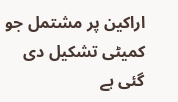اراکین پر مشتمل جو کمیٹی تشکیل دی گئی ہے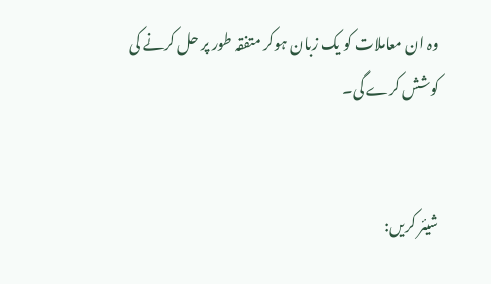وہ ان معاملات کو یک زبان ہوکر متفقہ طور پر حل کرنے کی کوشش کرے گی۔


شیئر کریں: